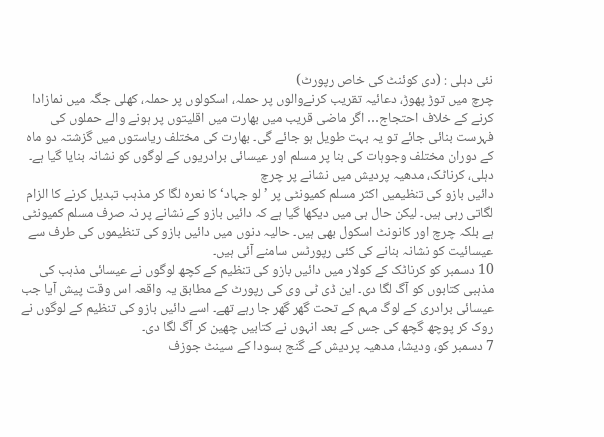نئی دہلی : (دی کوئنٹ کی خاص رپورٹ)
چرچ میں توڑ پھوڑ، دعائیہ تقریب کرنےوالوں پر حملہ، اسکولوں پر حملہ، کھلی جگہ میں نمازادا کرنے کے خلاف احتجاج… اگر ماضی قریب میں بھارت میں اقلیتوں پر ہونے والے حملوں کی فہرست بنائی جائے تو یہ بہت طویل ہو جائے گی۔ بھارت کی مختلف ریاستوں میں گزشتہ دو ماہ کے دوران مختلف وجوہات کی بنا پر مسلم اور عیسائی برادریوں کے لوگوں کو نشانہ بنایا گیا ہے۔
دہلی، کرناٹک، مدھیہ پردیش میں نشانے پر چرچ
دائیں بازو کی تنظیمیں اکثر مسلم کمیونٹی پر ’لو جہاد‘ کا نعرہ لگا کر مذہب تبدیل کرنے کا الزام لگاتی رہی ہیں۔ لیکن حال ہی میں دیکھا گیا ہے کہ دائیں بازو کے نشانے پر نہ صرف مسلم کمیونٹی ہے بلکہ چرچ اور کانونٹ اسکول بھی ہیں۔ حالیہ دنوں میں دائیں بازو کی تنظیموں کی طرف سے عیسائیت کو نشانہ بنانے کی کئی رپورٹس سامنے آئی ہیں۔
10 دسمبر کو کرناٹک کے کولار میں دائیں بازو کی تنظیم کے کچھ لوگوں نے عیسائی مذہب کی مذہبی کتابوں کو آگ لگا دی۔ این ڈی ٹی وی کی رپورٹ کے مطابق یہ واقعہ اس وقت پیش آیا جب عیسائی برادری کے لوگ مہم کے تحت گھر گھر جا رہے تھے۔ اسے دائیں بازو کی تنظیم کے لوگوں نے روک کر پوچھ گچھ کی جس کے بعد انہوں نے کتابیں چھین کر آگ لگا دی۔
7 دسمبر کو، ودیشا، مدھیہ پردیش کے گنج بسودا کے سینٹ جوزف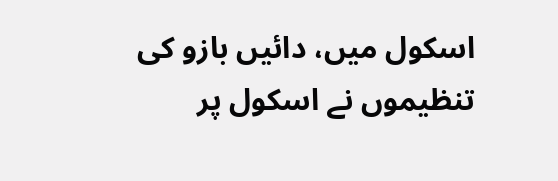اسکول میں، دائیں بازو کی تنظیموں نے اسکول پر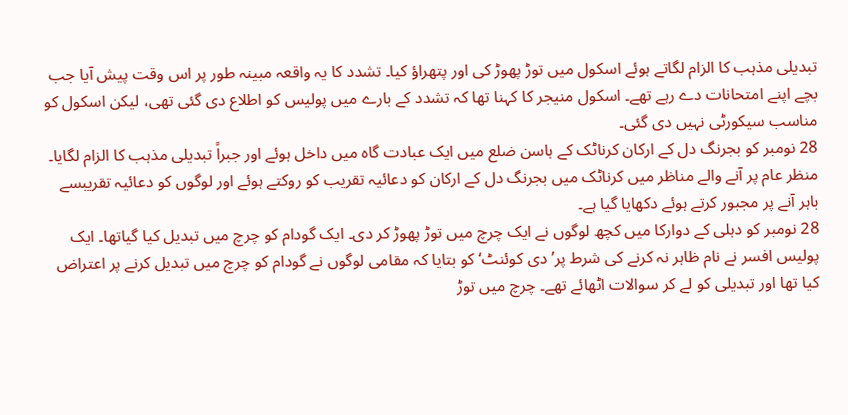تبدیلی مذہب کا الزام لگاتے ہوئے اسکول میں توڑ پھوڑ کی اور پتھراؤ کیا۔ تشدد کا یہ واقعہ مبینہ طور پر اس وقت پیش آیا جب بچے اپنے امتحانات دے رہے تھے۔ اسکول منیجر کا کہنا تھا کہ تشدد کے بارے میں پولیس کو اطلاع دی گئی تھی، لیکن اسکول کو مناسب سیکورٹی نہیں دی گئی۔
28 نومبر کو بجرنگ دل کے ارکان کرناٹک کے ہاسن ضلع میں ایک عبادت گاہ میں داخل ہوئے اور جبراً تبدیلی مذہب کا الزام لگایا۔ منظر عام پر آنے والے مناظر میں کرناٹک میں بجرنگ دل کے ارکان کو دعائیہ تقریب کو روکتے ہوئے اور لوگوں کو دعائیہ تقریبسے باہر آنے پر مجبور کرتے ہوئے دکھایا گیا ہے۔
28 نومبر کو دہلی کے دوارکا میں کچھ لوگوں نے ایک چرچ میں توڑ پھوڑ کر دی۔ ایک گودام کو چرچ میں تبدیل کیا گیاتھا۔ ایک پولیس افسر نے نام ظاہر نہ کرنے کی شرط پر’ دی کوئنٹ‘ کو بتایا کہ مقامی لوگوں نے گودام کو چرچ میں تبدیل کرنے پر اعتراض کیا تھا اور تبدیلی کو لے کر سوالات اٹھائے تھے۔ چرچ میں توڑ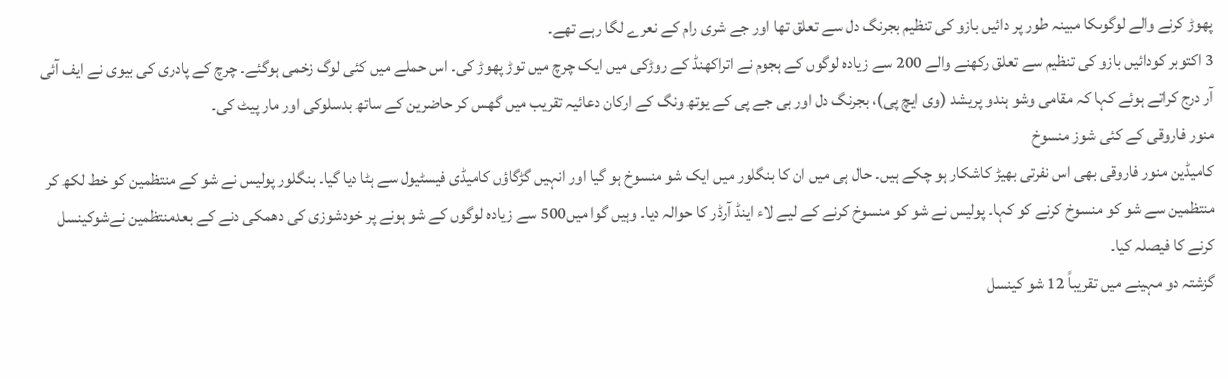پھوڑ کرنے والے لوگوںکا مبینہ طور پر دائیں بازو کی تنظیم بجرنگ دل سے تعلق تھا اور جے شری رام کے نعرے لگا رہے تھے۔
3 اکتوبر کودائیں بازو کی تنظیم سے تعلق رکھنے والے 200 سے زیادہ لوگوں کے ہجوم نے اتراکھنڈ کے روڑکی میں ایک چرچ میں توڑ پھوڑ کی۔ اس حملے میں کئی لوگ زخمی ہوگئے۔ چرچ کے پادری کی بیوی نے ایف آئی آر درج کراتے ہوئے کہا کہ مقامی وشو ہندو پریشد (وی ایچ پی)، بجرنگ دل اور بی جے پی کے یوتھ ونگ کے ارکان دعائیہ تقریب میں گھس کر حاضرین کے ساتھ بدسلوکی اور مار پیٹ کی۔
منور فاروقی کے کئی شوز منسوخ
کامیڈین منور فاروقی بھی اس نفرتی بھیڑ کاشکار ہو چکے ہیں۔ حال ہی میں ان کا بنگلور میں ایک شو منسوخ ہو گیا اور انہیں گڑگاؤں کامیڈی فیسٹیول سے ہٹا دیا گیا۔ بنگلور پولیس نے شو کے منتظمین کو خط لکھ کر منتظمین سے شو کو منسوخ کرنے کو کہا۔ پولیس نے شو کو منسوخ کرنے کے لیے لاء اینڈ آرڈر کا حوالہ دیا۔ وہیں گوا میں500 سے زیادہ لوگوں کے شو ہونے پر خودشوزی کی دھمکی دنے کے بعدمنتظمین نےشوکینسل کرنے کا فیصلہ کیا۔
گزشتہ دو مہینے میں تقریباً 12 شو کینسل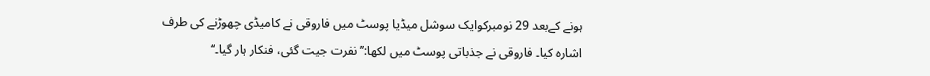ہونے کےبعد 29 نومبرکوایک سوشل میڈیا پوسٹ میں فاروقی نے کامیڈی چھوڑنے کی طرف اشارہ کیا۔ فاروقی نے جذباتی پوسٹ میں لکھا:’’ نفرت جیت گئی، فنکار ہار گیا۔‘‘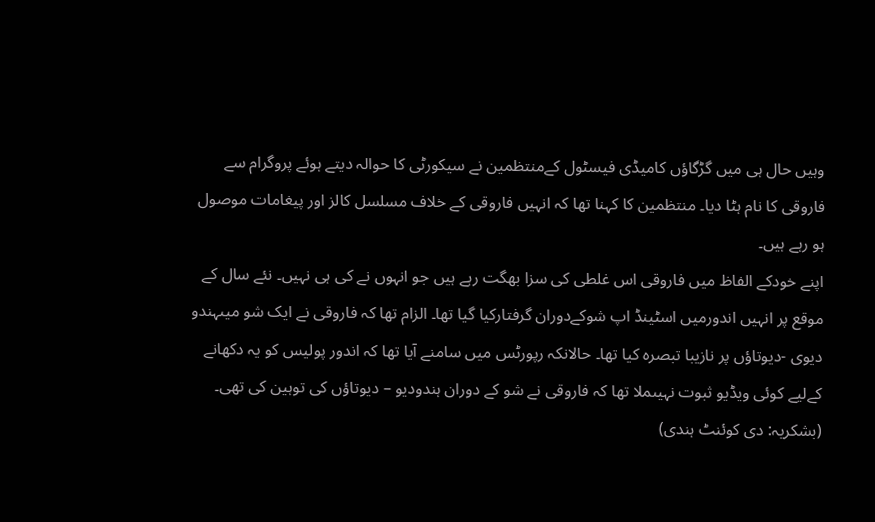وہیں حال ہی میں گڑگاؤں کامیڈی فیسٹول کےمنتظمین نے سیکورٹی کا حوالہ دیتے ہوئے پروگرام سے فاروقی کا نام ہٹا دیا۔ منتظمین کا کہنا تھا کہ انہیں فاروقی کے خلاف مسلسل کالز اور پیغامات موصول ہو رہے ہیں۔
اپنے خودکے الفاظ میں فاروقی اس غلطی کی سزا بھگت رہے ہیں جو انہوں نے کی ہی نہیں۔ نئے سال کے موقع پر انہیں اندورمیں اسٹینڈ اپ شوکےدوران گرفتارکیا گیا تھا۔ الزام تھا کہ فاروقی نے ایک شو میںہندو دیوی -دیوتاؤں پر نازیبا تبصرہ کیا تھا۔ حالانکہ رپورٹس میں سامنے آیا تھا کہ اندور پولیس کو یہ دکھانے کےلیے کوئی ویڈیو ثبوت نہیںملا تھا کہ فاروقی نے شو کے دوران ہندودیو – دیوتاؤں کی توہین کی تھی۔
(بشکریہ: دی کوئنٹ ہندی)